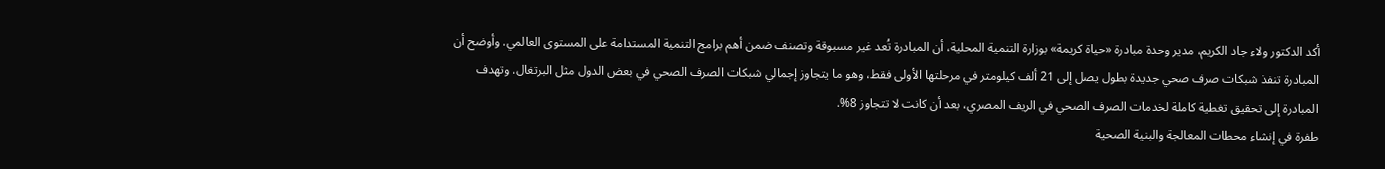أكد الدكتور ولاء جاد الكريم، مدير وحدة مبادرة «حياة كريمة» بوزارة التنمية المحلية، أن المبادرة تُعد غير مسبوقة وتصنف ضمن أهم برامج التنمية المستدامة على المستوى العالمي. وأوضح أن المبادرة تنفذ شبكات صرف صحي جديدة بطول يصل إلى 21 ألف كيلومتر في مرحلتها الأولى فقط، وهو ما يتجاوز إجمالي شبكات الصرف الصحي في بعض الدول مثل البرتغال. وتهدف المبادرة إلى تحقيق تغطية كاملة لخدمات الصرف الصحي في الريف المصري، بعد أن كانت لا تتجاوز 8%.
طفرة في إنشاء محطات المعالجة والبنية الصحية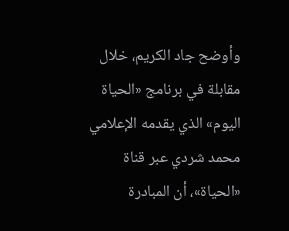وأوضح جاد الكريم، خلال مقابلة في برنامج «الحياة اليوم» الذي يقدمه الإعلامي محمد شردي عبر قناة «الحياة»، أن المبادرة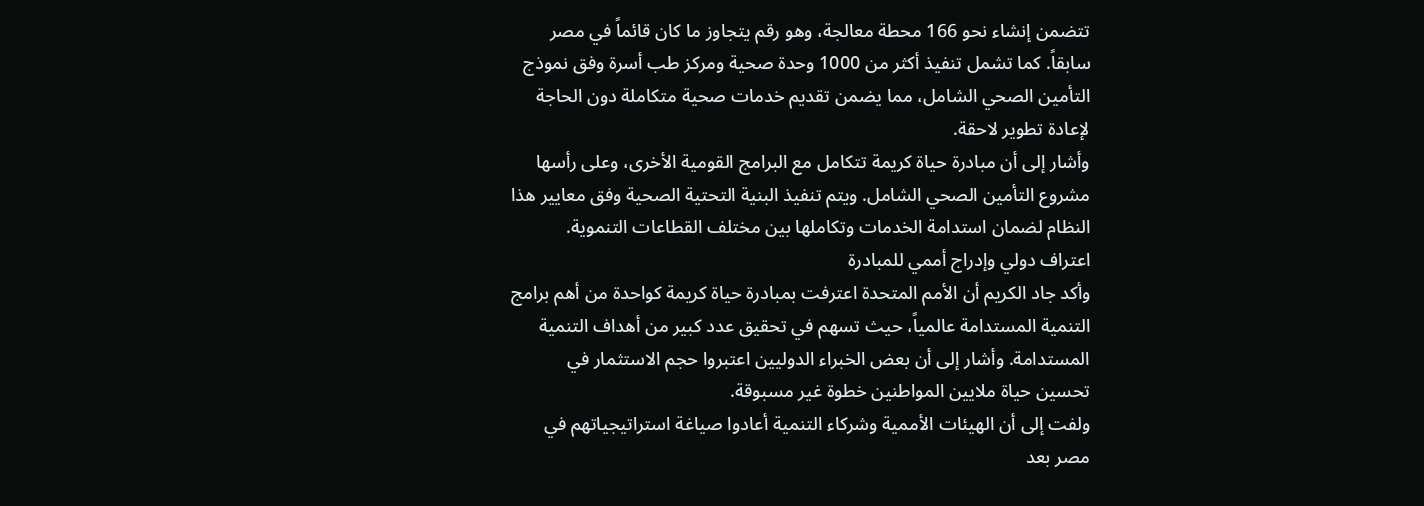تتضمن إنشاء نحو 166 محطة معالجة، وهو رقم يتجاوز ما كان قائماً في مصر سابقاً. كما تشمل تنفيذ أكثر من 1000 وحدة صحية ومركز طب أسرة وفق نموذج التأمين الصحي الشامل، مما يضمن تقديم خدمات صحية متكاملة دون الحاجة لإعادة تطوير لاحقة.
وأشار إلى أن مبادرة حياة كريمة تتكامل مع البرامج القومية الأخرى، وعلى رأسها مشروع التأمين الصحي الشامل. ويتم تنفيذ البنية التحتية الصحية وفق معايير هذا النظام لضمان استدامة الخدمات وتكاملها بين مختلف القطاعات التنموية.
اعتراف دولي وإدراج أممي للمبادرة
وأكد جاد الكريم أن الأمم المتحدة اعترفت بمبادرة حياة كريمة كواحدة من أهم برامج التنمية المستدامة عالمياً، حيث تسهم في تحقيق عدد كبير من أهداف التنمية المستدامة. وأشار إلى أن بعض الخبراء الدوليين اعتبروا حجم الاستثمار في تحسين حياة ملايين المواطنين خطوة غير مسبوقة.
ولفت إلى أن الهيئات الأممية وشركاء التنمية أعادوا صياغة استراتيجياتهم في مصر بعد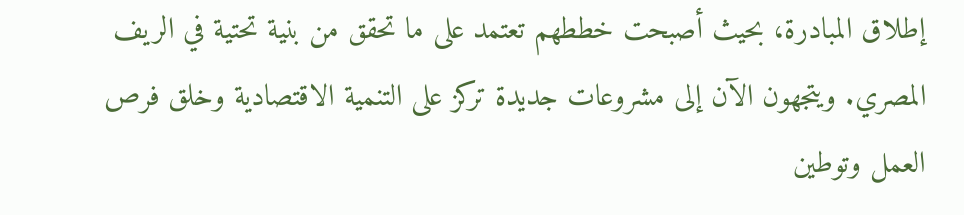إطلاق المبادرة، بحيث أصبحت خططهم تعتمد على ما تحقق من بنية تحتية في الريف المصري. ويتجهون الآن إلى مشروعات جديدة تركز على التنمية الاقتصادية وخلق فرص العمل وتوطين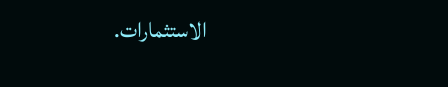الاستثمارات.